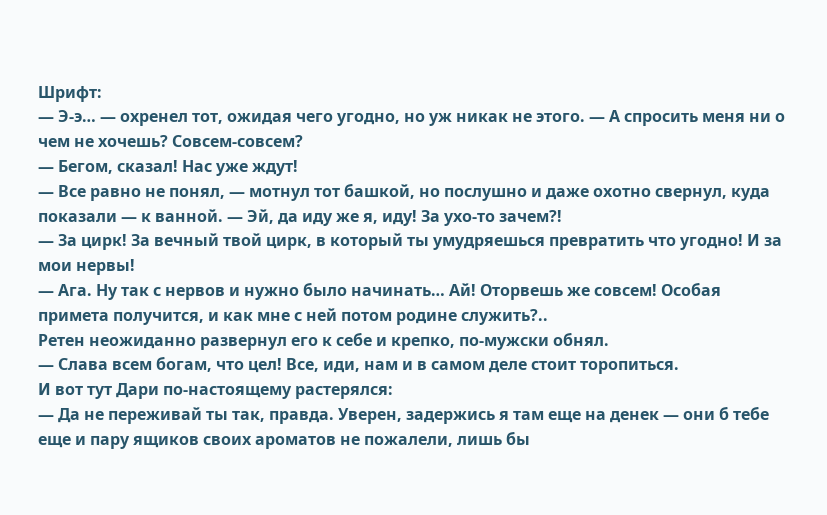Шрифт:
— Э-э… — охренел тот, ожидая чего угодно, но уж никак не этого. — А спросить меня ни о чем не хочешь? Совсем-совсем?
— Бегом, сказал! Нас уже ждут!
— Все равно не понял, — мотнул тот башкой, но послушно и даже охотно свернул, куда показали — к ванной. — Эй, да иду же я, иду! За ухо-то зачем?!
— За цирк! За вечный твой цирк, в который ты умудряешься превратить что угодно! И за мои нервы!
— Ага. Ну так с нервов и нужно было начинать… Ай! Оторвешь же совсем! Особая примета получится, и как мне с ней потом родине служить?..
Ретен неожиданно развернул его к себе и крепко, по-мужски обнял.
— Слава всем богам, что цел! Все, иди, нам и в самом деле стоит торопиться.
И вот тут Дари по-настоящему растерялся:
— Да не переживай ты так, правда. Уверен, задержись я там еще на денек — они б тебе еще и пару ящиков своих ароматов не пожалели, лишь бы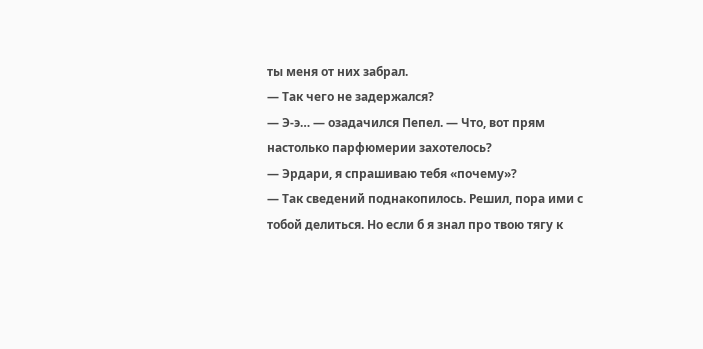ты меня от них забрал.
— Так чего не задержался?
— Э-э… — озадачился Пепел. — Что, вот прям настолько парфюмерии захотелось?
— Эрдари, я спрашиваю тебя «почему»?
— Так сведений поднакопилось. Решил, пора ими с тобой делиться. Но если б я знал про твою тягу к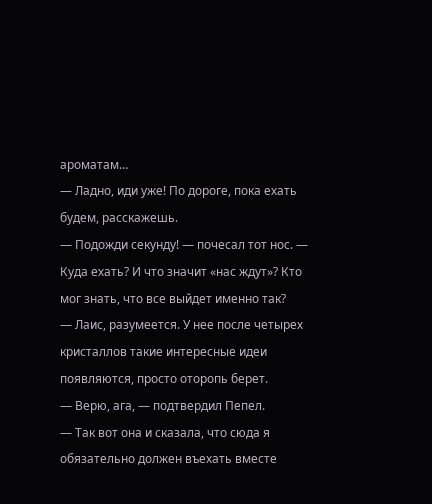ароматам…
— Ладно, иди уже! По дороге, пока ехать будем, расскажешь.
— Подожди секунду! — почесал тот нос. — Куда ехать? И что значит «нас ждут»? Кто мог знать, что все выйдет именно так?
— Лаис, разумеется. У нее после четырех кристаллов такие интересные идеи появляются, просто оторопь берет.
— Верю, ага, — подтвердил Пепел.
— Так вот она и сказала, что сюда я обязательно должен въехать вместе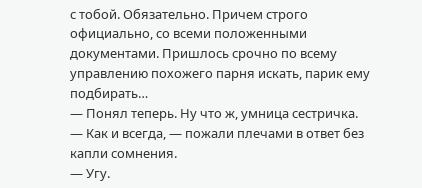с тобой. Обязательно. Причем строго официально, со всеми положенными документами. Пришлось срочно по всему управлению похожего парня искать, парик ему подбирать…
— Понял теперь. Ну что ж, умница сестричка.
— Как и всегда, — пожали плечами в ответ без капли сомнения.
— Угу.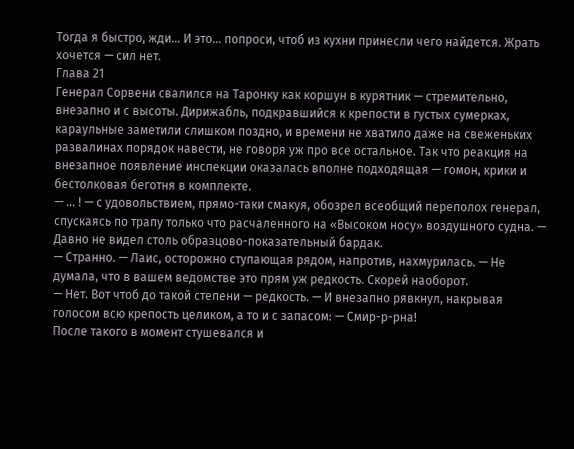Тогда я быстро, жди… И это… попроси, чтоб из кухни принесли чего найдется. Жрать хочется — сил нет.
Глава 21
Генерал Сорвени свалился на Таронку как коршун в курятник — стремительно, внезапно и с высоты. Дирижабль, подкравшийся к крепости в густых сумерках, караульные заметили слишком поздно, и времени не хватило даже на свеженьких развалинах порядок навести, не говоря уж про все остальное. Так что реакция на внезапное появление инспекции оказалась вполне подходящая — гомон, крики и бестолковая беготня в комплекте.
— … ! — с удовольствием, прямо-таки смакуя, обозрел всеобщий переполох генерал, спускаясь по трапу только что расчаленного на «Высоком носу» воздушного судна. — Давно не видел столь образцово-показательный бардак.
— Странно. — Лаис, осторожно ступающая рядом, напротив, нахмурилась. — Не думала, что в вашем ведомстве это прям уж редкость. Скорей наоборот.
— Нет. Вот чтоб до такой степени — редкость. — И внезапно рявкнул, накрывая голосом всю крепость целиком, а то и с запасом: — Смир-р-рна!
После такого в момент стушевался и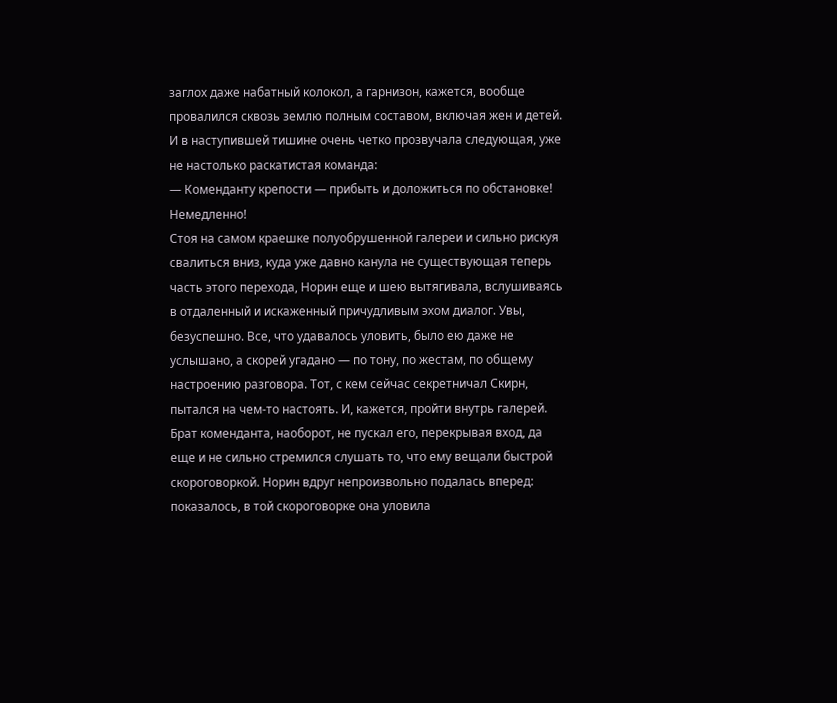заглох даже набатный колокол, а гарнизон, кажется, вообще провалился сквозь землю полным составом, включая жен и детей. И в наступившей тишине очень четко прозвучала следующая, уже не настолько раскатистая команда:
— Коменданту крепости — прибыть и доложиться по обстановке! Немедленно!
Стоя на самом краешке полуобрушенной галереи и сильно рискуя свалиться вниз, куда уже давно канула не существующая теперь часть этого перехода, Норин еще и шею вытягивала, вслушиваясь в отдаленный и искаженный причудливым эхом диалог. Увы, безуспешно. Все, что удавалось уловить, было ею даже не услышано, а скорей угадано — по тону, по жестам, по общему настроению разговора. Тот, с кем сейчас секретничал Скирн, пытался на чем-то настоять. И, кажется, пройти внутрь галерей. Брат коменданта, наоборот, не пускал его, перекрывая вход, да еще и не сильно стремился слушать то, что ему вещали быстрой скороговоркой. Норин вдруг непроизвольно подалась вперед: показалось, в той скороговорке она уловила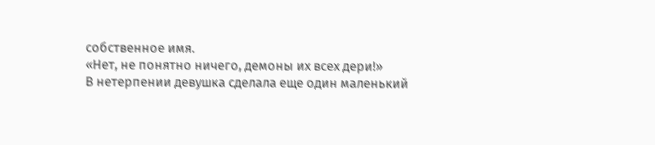собственное имя.
«Нет, не понятно ничего, демоны их всех дери!»
В нетерпении девушка сделала еще один маленький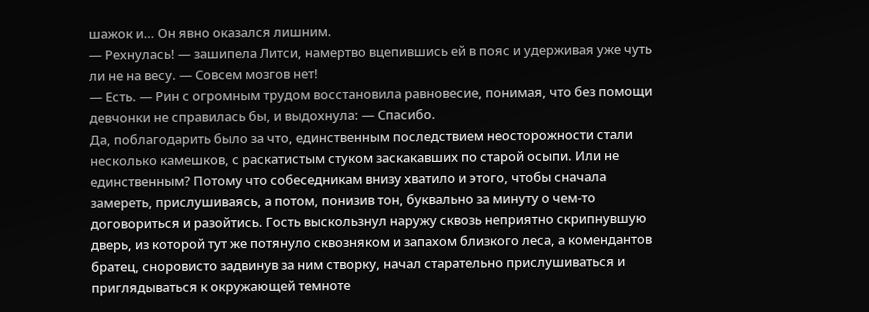шажок и… Он явно оказался лишним.
— Рехнулась! — зашипела Литси, намертво вцепившись ей в пояс и удерживая уже чуть ли не на весу. — Совсем мозгов нет!
— Есть. — Рин с огромным трудом восстановила равновесие, понимая, что без помощи девчонки не справилась бы, и выдохнула: — Спасибо.
Да, поблагодарить было за что, единственным последствием неосторожности стали несколько камешков, с раскатистым стуком заскакавших по старой осыпи. Или не единственным? Потому что собеседникам внизу хватило и этого, чтобы сначала замереть, прислушиваясь, а потом, понизив тон, буквально за минуту о чем-то договориться и разойтись. Гость выскользнул наружу сквозь неприятно скрипнувшую дверь, из которой тут же потянуло сквозняком и запахом близкого леса, а комендантов братец, сноровисто задвинув за ним створку, начал старательно прислушиваться и приглядываться к окружающей темноте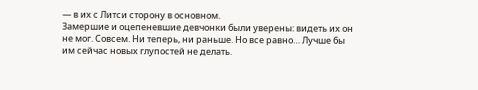— в их с Литси сторону в основном.
Замершие и оцепеневшие девчонки были уверены: видеть их он не мог. Совсем. Ни теперь, ни раньше. Но все равно… Лучше бы им сейчас новых глупостей не делать.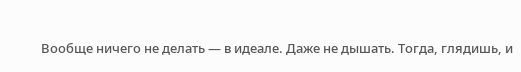Вообще ничего не делать — в идеале. Даже не дышать. Тогда, глядишь, и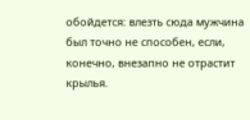обойдется: влезть сюда мужчина был точно не способен, если, конечно, внезапно не отрастит крылья.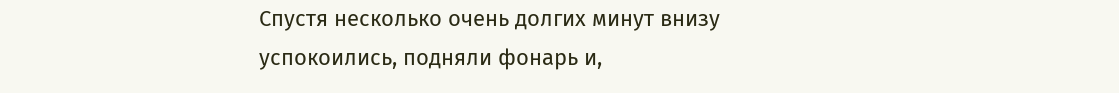Спустя несколько очень долгих минут внизу успокоились, подняли фонарь и,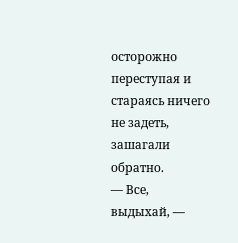осторожно переступая и стараясь ничего не задеть, зашагали обратно.
— Все, выдыхай, —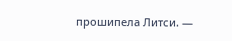прошипела Литси. —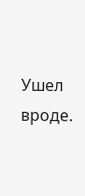Ушел вроде.